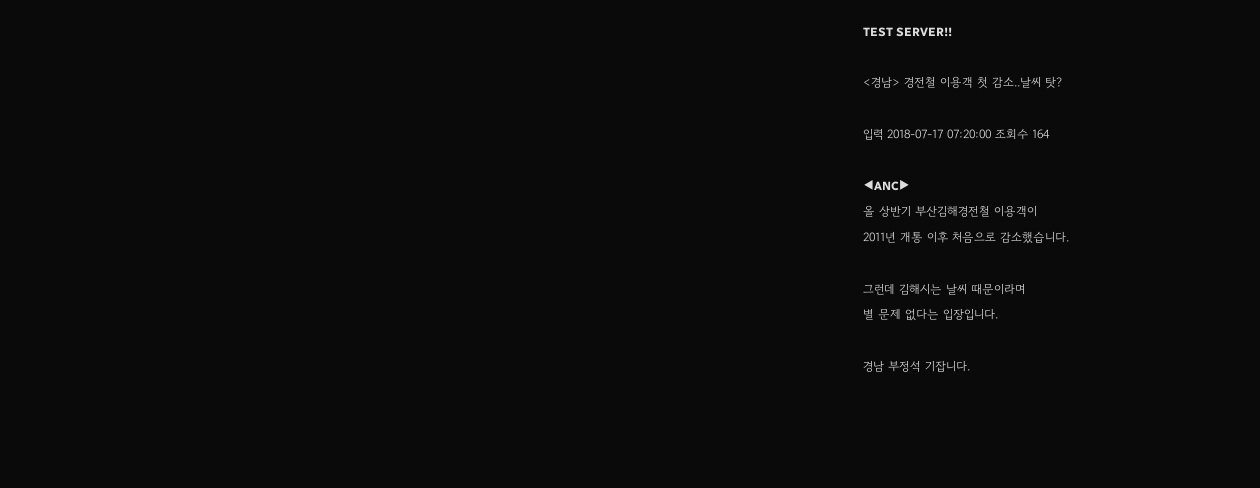TEST SERVER!!

<경남> 경전철 이용객 첫 감소..날씨 탓?

입력 2018-07-17 07:20:00 조회수 164

◀ANC▶
올 상반기 부산김해경전철 이용객이
2011년 개통 이후 처음으로 감소했습니다.

그런데 김해시는 날씨 때문이라며
별 문제 없다는 입장입니다.

경남 부정석 기잡니다.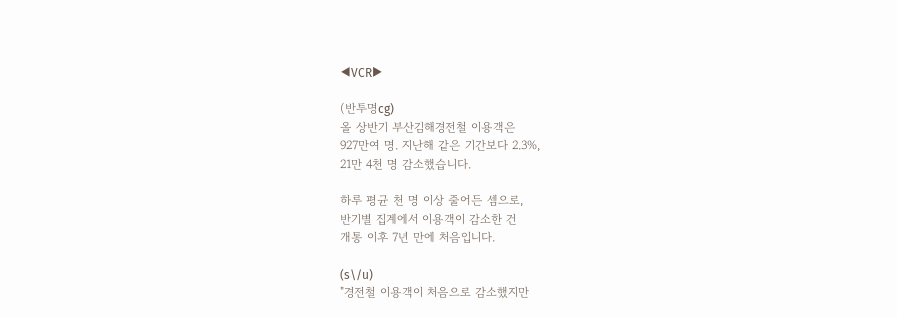◀VCR▶

(반투명cg)
올 상반기 부산김해경전철 이용객은
927만여 명. 지난해 같은 기간보다 2.3%,
21만 4천 명 감소했습니다.

하루 평균 천 명 이상 줄어든 셈으로,
반기별 집계에서 이용객이 감소한 건
개통 이후 7년 만에 처음입니다.

(s\/u)
"경전철 이용객이 처음으로 감소했지만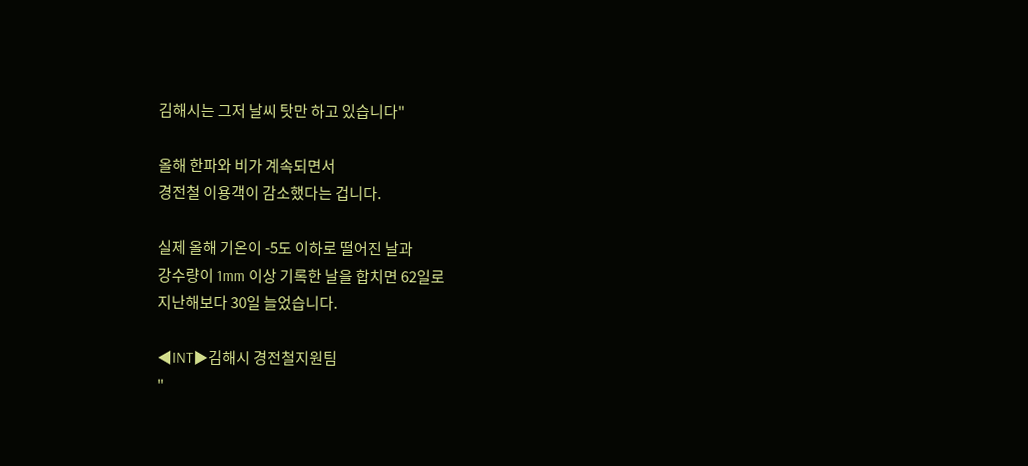김해시는 그저 날씨 탓만 하고 있습니다"

올해 한파와 비가 계속되면서
경전철 이용객이 감소했다는 겁니다.

실제 올해 기온이 -5도 이하로 떨어진 날과
강수량이 1mm 이상 기록한 날을 합치면 62일로
지난해보다 30일 늘었습니다.

◀INT▶김해시 경전철지원팀
"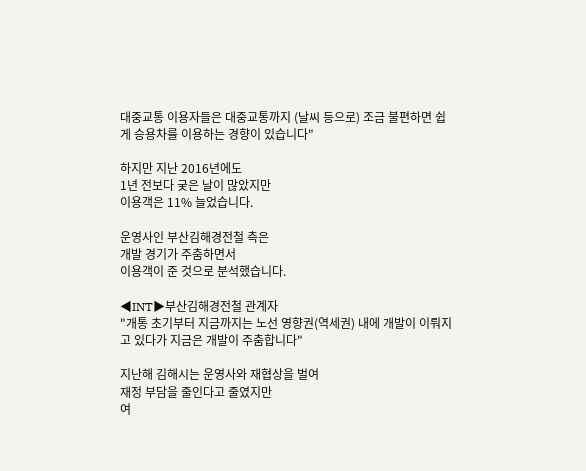대중교통 이용자들은 대중교통까지 (날씨 등으로) 조금 불편하면 쉽게 승용차를 이용하는 경향이 있습니다"

하지만 지난 2016년에도
1년 전보다 궂은 날이 많았지만
이용객은 11% 늘었습니다.

운영사인 부산김해경전철 측은
개발 경기가 주춤하면서
이용객이 준 것으로 분석했습니다.

◀INT▶부산김해경전철 관계자
"개통 초기부터 지금까지는 노선 영향권(역세권) 내에 개발이 이뤄지고 있다가 지금은 개발이 주춤합니다"

지난해 김해시는 운영사와 재협상을 벌여
재정 부담을 줄인다고 줄였지만
여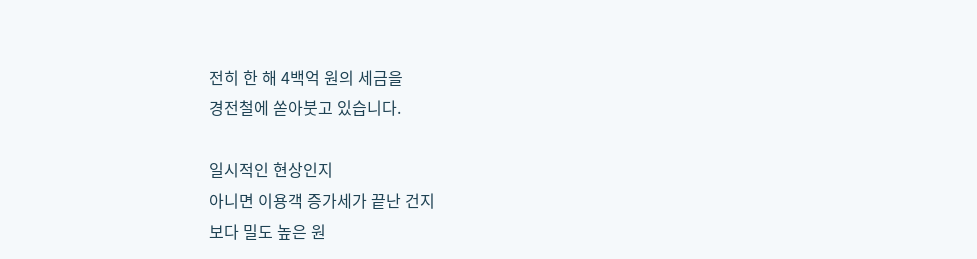전히 한 해 4백억 원의 세금을
경전철에 쏟아붓고 있습니다.

일시적인 현상인지
아니면 이용객 증가세가 끝난 건지
보다 밀도 높은 원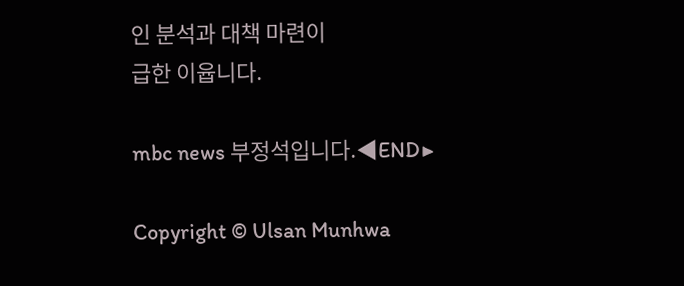인 분석과 대책 마련이
급한 이윱니다.

mbc news 부정석입니다.◀END▶

Copyright © Ulsan Munhwa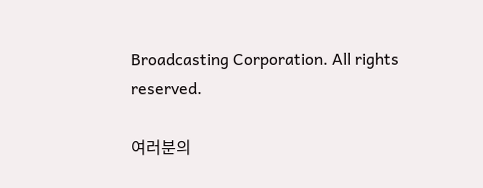Broadcasting Corporation. All rights reserved.

여러분의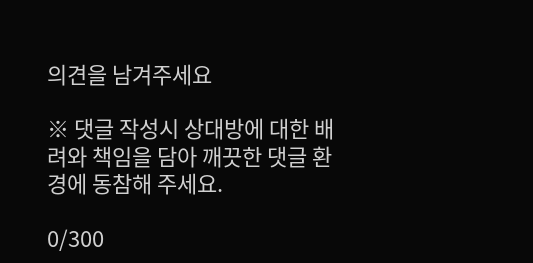의견을 남겨주세요

※ 댓글 작성시 상대방에 대한 배려와 책임을 담아 깨끗한 댓글 환경에 동참해 주세요.

0/300